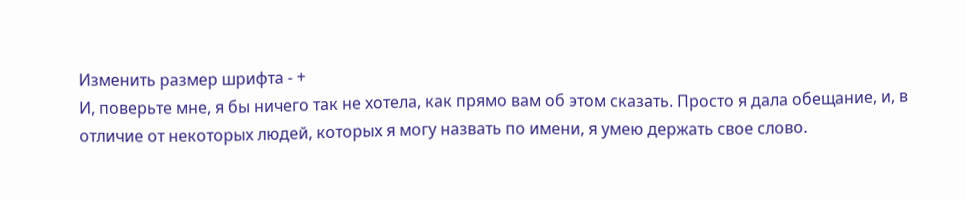Изменить размер шрифта - +
И, поверьте мне, я бы ничего так не хотела, как прямо вам об этом сказать. Просто я дала обещание, и, в отличие от некоторых людей, которых я могу назвать по имени, я умею держать свое слово.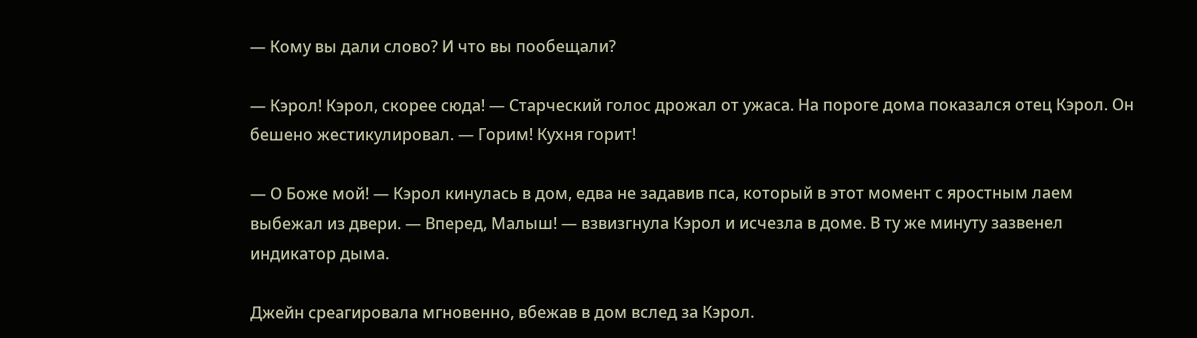— Кому вы дали слово? И что вы пообещали?

— Кэрол! Кэрол, скорее сюда! — Старческий голос дрожал от ужаса. На пороге дома показался отец Кэрол. Он бешено жестикулировал. — Горим! Кухня горит!

— О Боже мой! — Кэрол кинулась в дом, едва не задавив пса, который в этот момент с яростным лаем выбежал из двери. — Вперед, Малыш! — взвизгнула Кэрол и исчезла в доме. В ту же минуту зазвенел индикатор дыма.

Джейн среагировала мгновенно, вбежав в дом вслед за Кэрол.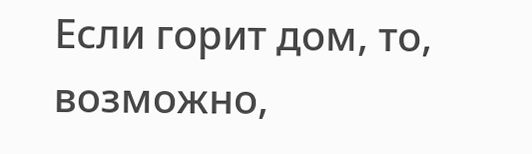Если горит дом, то, возможно,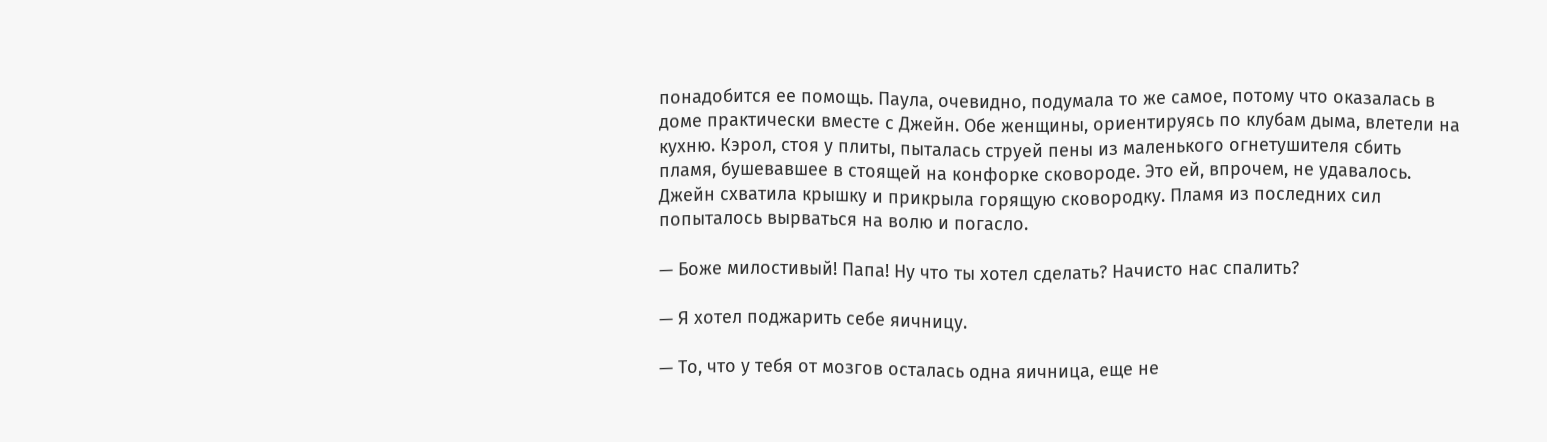понадобится ее помощь. Паула, очевидно, подумала то же самое, потому что оказалась в доме практически вместе с Джейн. Обе женщины, ориентируясь по клубам дыма, влетели на кухню. Кэрол, стоя у плиты, пыталась струей пены из маленького огнетушителя сбить пламя, бушевавшее в стоящей на конфорке сковороде. Это ей, впрочем, не удавалось. Джейн схватила крышку и прикрыла горящую сковородку. Пламя из последних сил попыталось вырваться на волю и погасло.

— Боже милостивый! Папа! Ну что ты хотел сделать? Начисто нас спалить?

— Я хотел поджарить себе яичницу.

— То, что у тебя от мозгов осталась одна яичница, еще не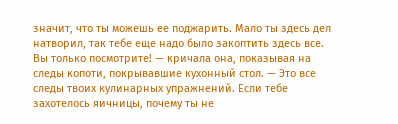значит, что ты можешь ее поджарить. Мало ты здесь дел натворил, так тебе еще надо было закоптить здесь все. Вы только посмотрите! — кричала она, показывая на следы копоти, покрывавшие кухонный стол. — Это все следы твоих кулинарных упражнений. Если тебе захотелось яичницы, почему ты не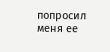попросил меня ее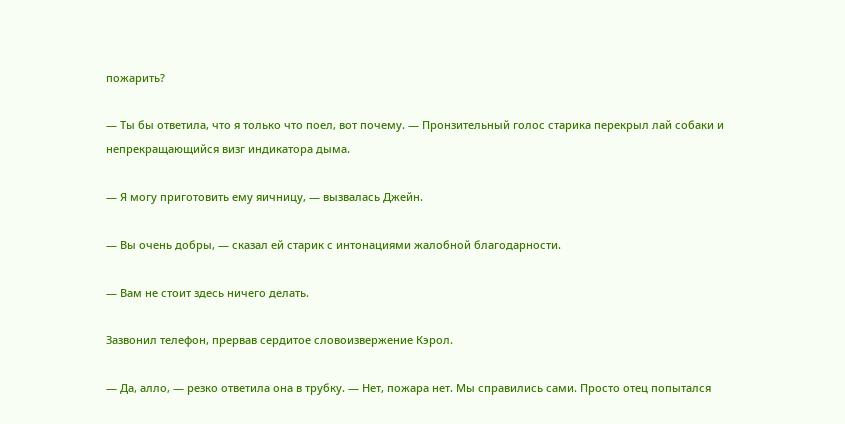пожарить?

— Ты бы ответила, что я только что поел, вот почему. — Пронзительный голос старика перекрыл лай собаки и непрекращающийся визг индикатора дыма.

— Я могу приготовить ему яичницу, — вызвалась Джейн.

— Вы очень добры, — сказал ей старик с интонациями жалобной благодарности.

— Вам не стоит здесь ничего делать.

Зазвонил телефон, прервав сердитое словоизвержение Кэрол.

— Да, алло, — резко ответила она в трубку. — Нет, пожара нет. Мы справились сами. Просто отец попытался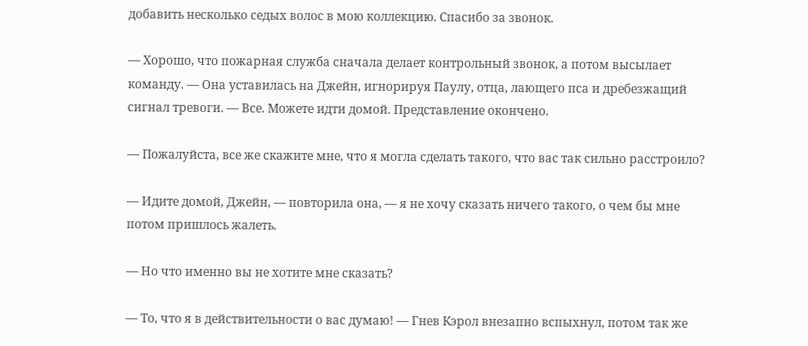добавить несколько седых волос в мою коллекцию. Спасибо за звонок.

— Хорошо, что пожарная служба сначала делает контрольный звонок, а потом высылает команду. — Она уставилась на Джейн, игнорируя Паулу, отца, лающего пса и дребезжащий сигнал тревоги. — Все. Можете идти домой. Представление окончено.

— Пожалуйста, все же скажите мне, что я могла сделать такого, что вас так сильно расстроило?

— Идите домой, Джейн, — повторила она, — я не хочу сказать ничего такого, о чем бы мне потом пришлось жалеть.

— Но что именно вы не хотите мне сказать?

— То, что я в действительности о вас думаю! — Гнев Кэрол внезапно вспыхнул, потом так же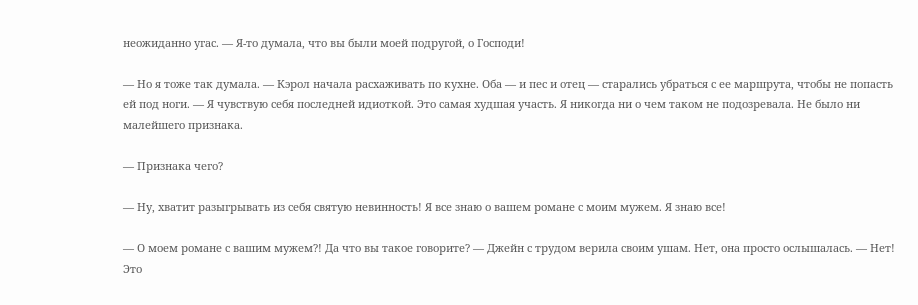неожиданно угас. — Я-то думала, что вы были моей подругой, о Господи!

— Но я тоже так думала. — Кэрол начала расхаживать по кухне. Оба — и пес и отец — старались убраться с ее маршрута, чтобы не попасть ей под ноги. — Я чувствую себя последней идиоткой. Это самая худшая участь. Я никогда ни о чем таком не подозревала. Не было ни малейшего признака.

— Признака чего?

— Ну, хватит разыгрывать из себя святую невинность! Я все знаю о вашем романе с моим мужем. Я знаю все!

— О моем романе с вашим мужем?! Да что вы такое говорите? — Джейн с трудом верила своим ушам. Нет, она просто ослышалась. — Нет! Это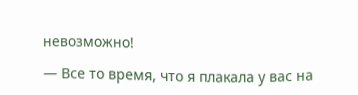невозможно!

— Все то время, что я плакала у вас на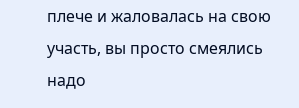плече и жаловалась на свою участь, вы просто смеялись надо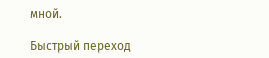мной.

Быстрый переход